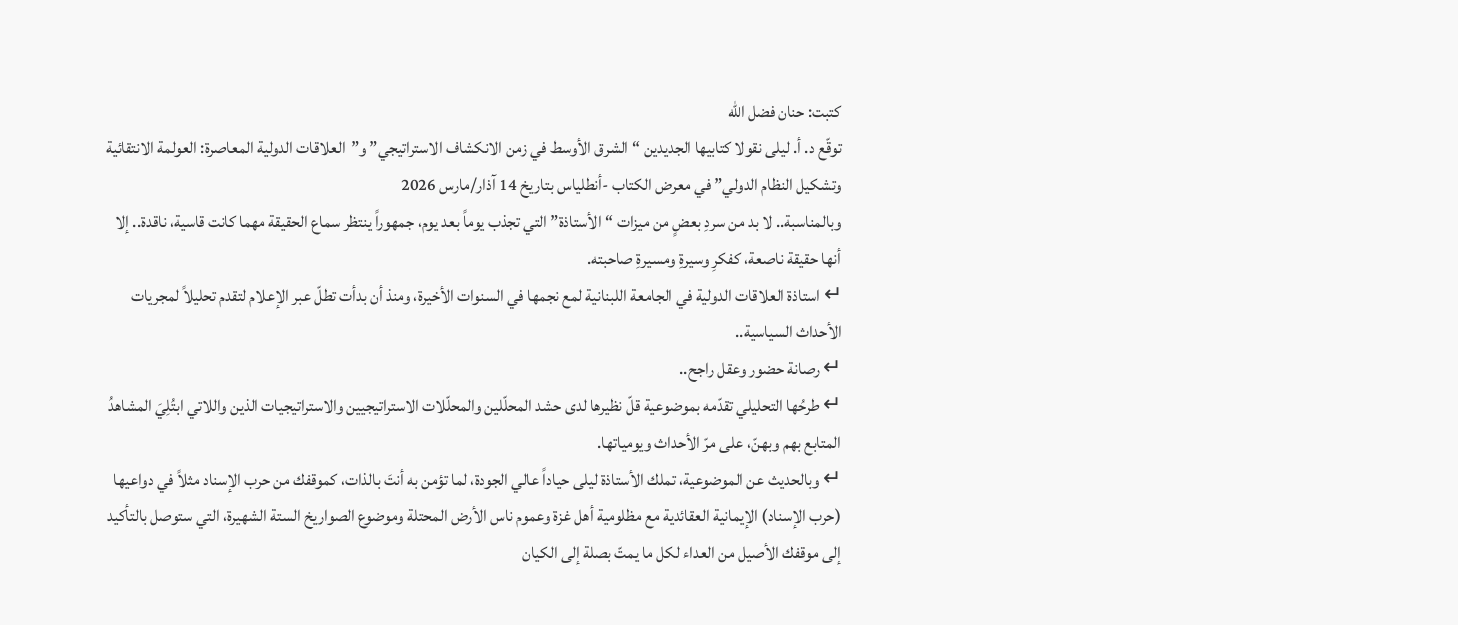كتبت: حنان فضل الله
توقّع د. أ. ليلى نقولا كتابيها الجديدين “الشرق الأوسط في زمن الانكشاف الاستراتيجي” و”العلاقات الدولية المعاصرة: العولمة الانتقائية وتشكيل النظام الدولي” في معرض الكتاب -أنطلياس بتاريخ 14 آذار/مارس 2026
وبالمناسبة.. لا بد من سردِ بعضٍ من ميزات “الأستاذة” التي تجذب يوماً بعد يوم، جمهوراً ينتظر سماع الحقيقة مهما كانت قاسية، ناقدة.. إلا أنها حقيقة ناصعة، كفكرِ وسيرةِ ومسيرةِ صاحبته.
↵ استاذة العلاقات الدولية في الجامعة اللبنانية لمع نجمها في السنوات الأخيرة، ومنذ أن بدأت تطلّ عبر الإعلام لتقدم تحليلاً لمجريات الأحداث السياسية..
↵ رصانة حضور وعقل راجح..
↵ طرحُها التحليلي تقدّمه بموضوعية قلّ نظيرها لدى حشد المحلّلين والمحلّلات الاستراتيجيين والاستراتيجيات الذين واللاتي ابتُلِيَ المشاهدُ المتابع بهم وبهنّ، على مرّ الأحداث ويومياتها.
↵ وبالحديث عن الموضوعية، تملك الأستاذة ليلى حياداً عالي الجودة، لما تؤمن به أنتَ بالذات، كموقفك من حرب الإسناد مثلاً في دواعيها (حرب الإسناد) الإيمانية العقائدية مع مظلومية أهل غزة وعموم ناس الأرض المحتلة وموضوع الصواريخ الستة الشهيرة، التي ستوصل بالتأكيد إلى موقفك الأصيل من العداء لكل ما يمتّ بصلة إلى الكيان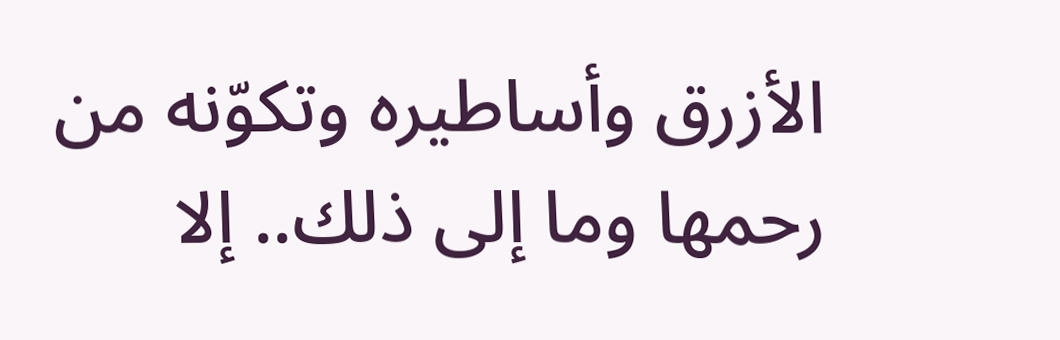الأزرق وأساطيره وتكوّنه من رحمها وما إلى ذلك.. إلا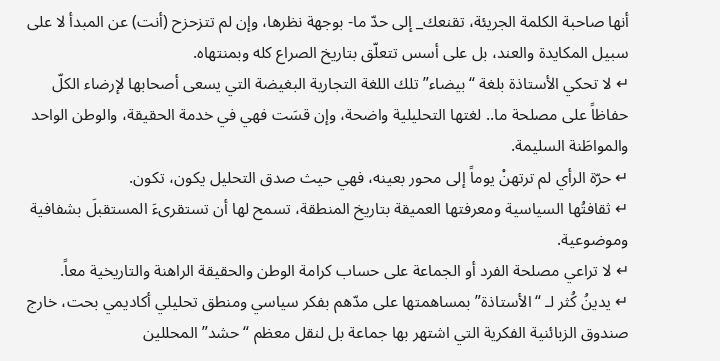أنها صاحبة الكلمة الجريئة، تقنعك_ إلى حدّ ما- بوجهة نظرها، وإن لم تتزحزح (أنت) عن المبدأ لا على سبيل المكايدة والعند، بل على أسس تتعلّق بتاريخ الصراع كله وبمنتهاه.
↵ لا تحكي الأستاذة بلغة “بيضاء” تلك اللغة التجارية البغيضة التي يسعى أصحابها لإرضاء الكلّ حفاظاً على مصلحة ما.. لغتها التحليلية واضحة، وإن قسَت فهي في خدمة الحقيقة، والوطن الواحد والمواطَنة السليمة.
↵ حرّة الرأي لم ترتهنْ يوماً إلى محور بعينه، فهي حيث صدق التحليل يكون، تكون.
↵ ثقافتُها السياسية ومعرفتها العميقة بتاريخ المنطقة، تسمح لها أن تستقرىءَ المستقبلَ بشفافية وموضوعية.
↵ لا تراعي مصلحة الفرد أو الجماعة على حساب كرامة الوطن والحقيقة الراهنة والتاريخية معاً.
↵ يدينُ كُثر لـ “الأستاذة” بمساهمتها على مدّهم بفكر سياسي ومنطق تحليلي أكاديمي بحت، خارج صندوق الزبائنية الفكرية التي اشتهر بها جماعة بل لنقل معظم “حشد” المحللين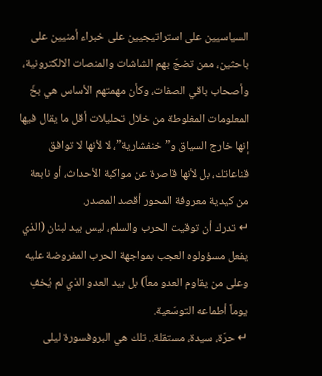السياسيين على استراتيجيين على خبراء أمنيين على باحثين، ممن تضجّ بهم الشاشات والمنصات الالكترونية، وأصحاب باقي الصفات، وكأن مهمتهم الأساس هي بخّ المعلومات المغلوطة من خلال تحليلات أقل ما يقال فيها إنها خارج السياق و”خنفشارية”، لا لأنها لا توافق قناعاتك، بل لأنها قاصرة عن مواكبة الأحداث، أو نابعة من كيدية معروفة المحور أقصد المصدر.
↵ تدرك أن توقيت الحرب والسلم، ليس بيد لبنان (الذي يفعل مسؤولوه العجب بمواجهة الحرب المفروضة عليه وعلى من يقاوم العدو معاً) بل بيد العدو الذي لم يُخفِ يوماً أطماعه التوسّعية.
↵ حرّة، سيدة، مستقلة.. تلك هي البروفسورة ليلى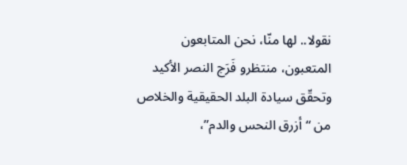نقولا.. لها منّا، نحن المتابعون المتعبون، منتظرو فَرَج النصر الأكيد وتحقّق سيادة البلد الحقيقية والخلاص من “أزرق النحس والدم”،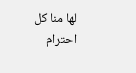لها منا كل احترام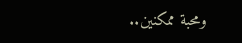ومحبة ممكنين..